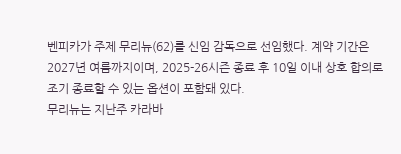벤피카가 주제 무리뉴(62)를 신임 감독으로 선임했다. 계약 기간은 2027년 여름까지이며, 2025-26시즌 종료 후 10일 이내 상호 합의로 조기 종료할 수 있는 옵션이 포함돼 있다.
무리뉴는 지난주 카라바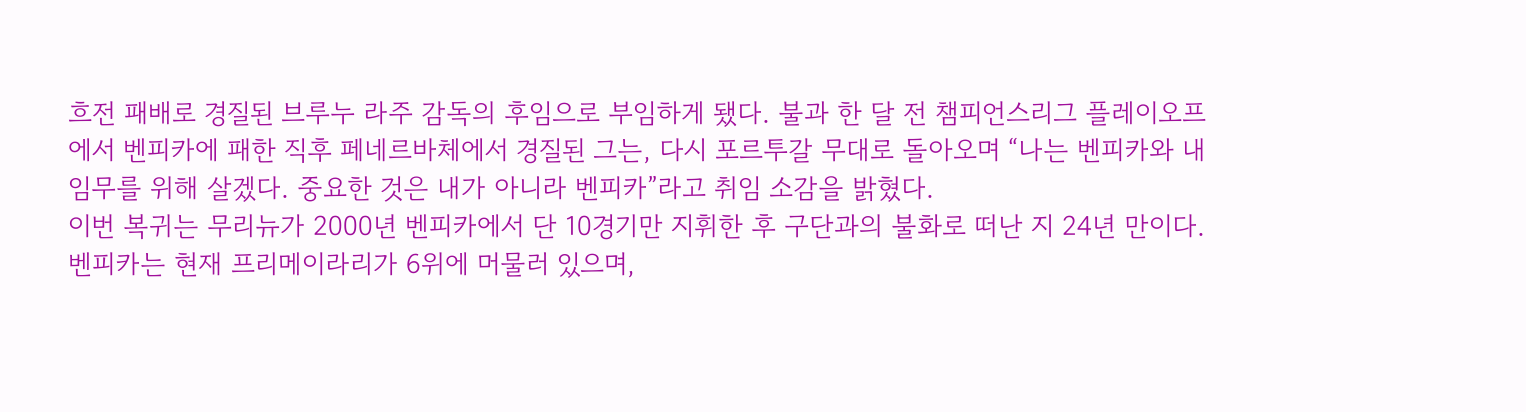흐전 패배로 경질된 브루누 라주 감독의 후임으로 부임하게 됐다. 불과 한 달 전 챔피언스리그 플레이오프에서 벤피카에 패한 직후 페네르바체에서 경질된 그는, 다시 포르투갈 무대로 돌아오며 “나는 벤피카와 내 임무를 위해 살겠다. 중요한 것은 내가 아니라 벤피카”라고 취임 소감을 밝혔다.
이번 복귀는 무리뉴가 2000년 벤피카에서 단 10경기만 지휘한 후 구단과의 불화로 떠난 지 24년 만이다. 벤피카는 현재 프리메이라리가 6위에 머물러 있으며,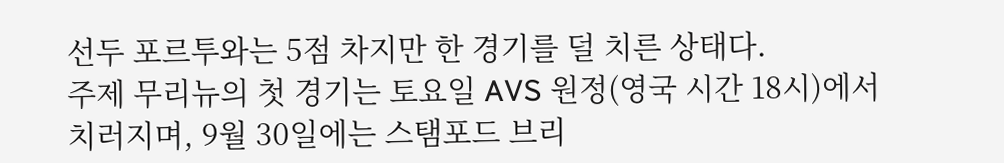선두 포르투와는 5점 차지만 한 경기를 덜 치른 상태다.
주제 무리뉴의 첫 경기는 토요일 AVS 원정(영국 시간 18시)에서 치러지며, 9월 30일에는 스탬포드 브리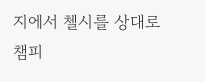지에서 첼시를 상대로 챔피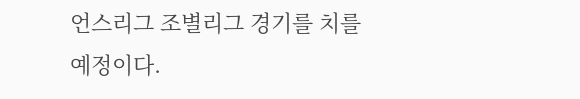언스리그 조별리그 경기를 치를 예정이다.